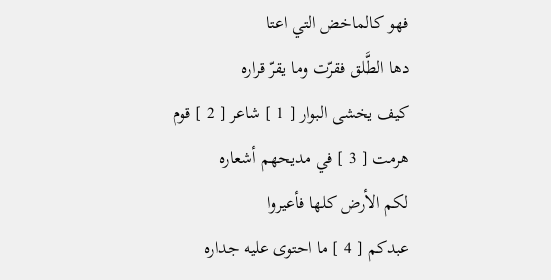فهو كالماخض التي اعتا
دها الطَّلق فقرّت وما يقرّ قراره
كيف يخشى البوار [ 1 ] شاعر [ 2 ] قوم
هرمت [ 3 ] في مديحهم أشعاره
لكم الأرض كلها فأعيروا
عبدكم [ 4 ] ما احتوى عليه جداره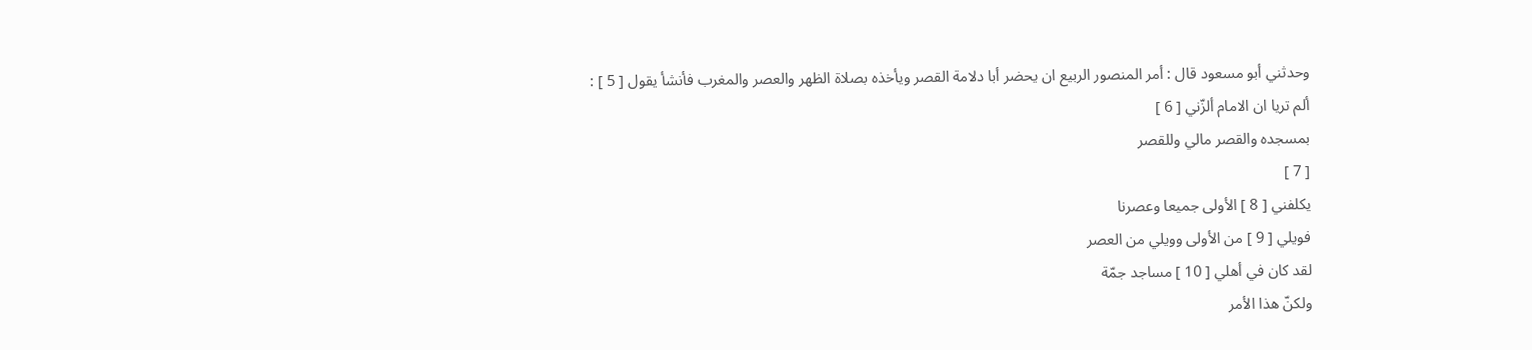وحدثني أبو مسعود قال : أمر المنصور الربيع ان يحضر أبا دلامة القصر ويأخذه بصلاة الظهر والعصر والمغرب فأنشأ يقول [ 5 ] :
ألم تريا ان الامام ألزّني [ 6 ]
بمسجده والقصر مالي وللقصر
[ 7 ]
يكلفني [ 8 ] الأولى جميعا وعصرنا
فويلي [ 9 ] من الأولى وويلي من العصر
لقد كان في أهلي [ 10 ] مساجد جمّة
ولكنّ هذا الأمر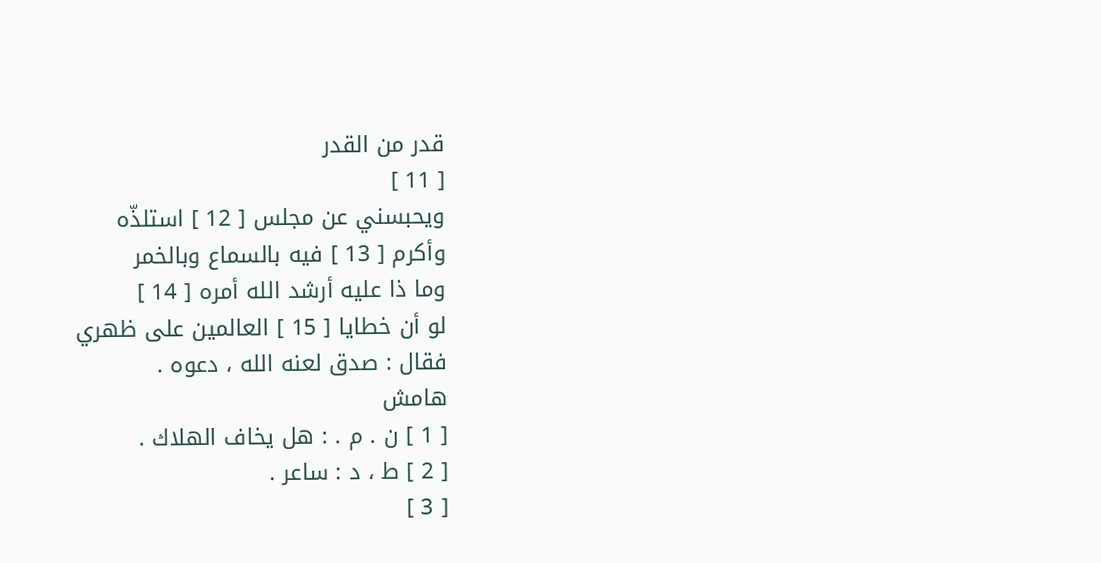قدر من القدر
[ 11 ]
ويحبسني عن مجلس [ 12 ] استلذّه
وأكرم [ 13 ] فيه بالسماع وبالخمر
وما ذا عليه أرشد الله أمره [ 14 ]
لو أن خطايا [ 15 ] العالمين على ظهري
فقال : صدق لعنه الله ، دعوه .
هامش
[ 1 ] ن . م . : هل يخاف الهلاك .
[ 2 ] ط ، د : ساعر .
[ 3 ]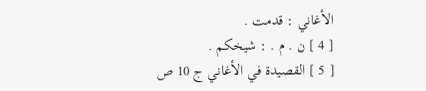الأغاني : قدمت .
[ 4 ] ن . م . : شيخكم .
[ 5 ] القصيدة في الأغاني ج 10 ص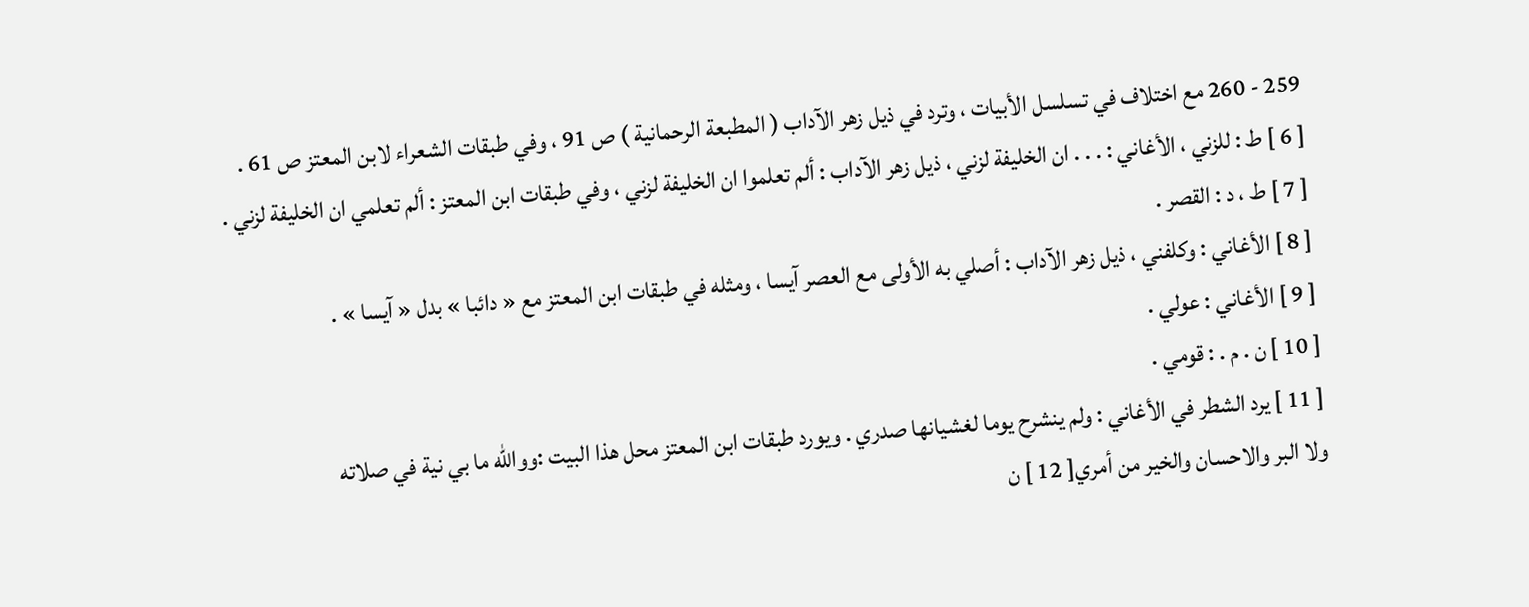259 - 260 مع اختلاف في تسلسل الأبيات ، وترد في ذيل زهر الآداب ( المطبعة الرحمانية ) ص 91 ، وفي طبقات الشعراء لابن المعتز ص 61 .
[ 6 ] ط : للزني ، الأغاني : . . . ان الخليفة لزني ، ذيل زهر الآداب : ألم تعلموا ان الخليفة لزني ، وفي طبقات ابن المعتز : ألم تعلمي ان الخليفة لزني .
[ 7 ] ط ، د : القصر .
[ 8 ] الأغاني : وكلفني ، ذيل زهر الآداب : أصلي به الأولى مع العصر آيسا ، ومثله في طبقات ابن المعتز مع « دائبا » بدل « آيسا » .
[ 9 ] الأغاني : عولي .
[ 10 ] ن . م . : قومي .
[ 11 ] يرد الشطر في الأغاني : ولم ينشرح يوما لغشيانها صدري . ويورد طبقات ابن المعتز محل هذا البيت :ووالله ما بي نية في صلاته
ولا البر والاحسان والخير من أمري[ 12 ] ن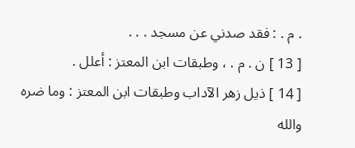. م . : فقد صدني عن مسجد . . .
[ 13 ] ن . م . ، وطبقات ابن المعتز : أعلل .
[ 14 ] ذيل زهر الآداب وطبقات ابن المعتز : وما ضره والله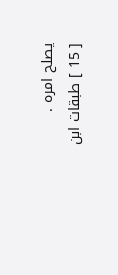يصلح امره .
[ 15 ] طبقات ابن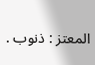المعتز : ذنوب .